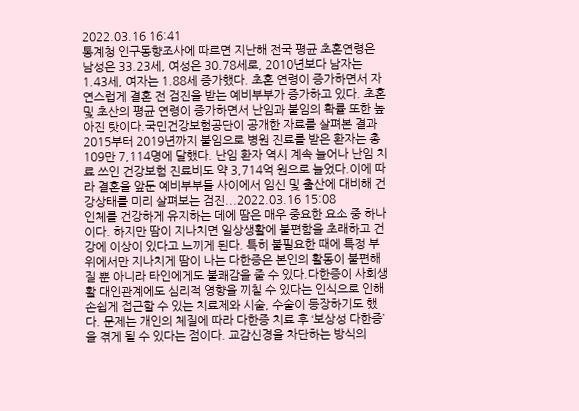2022.03.16 16:41
통계청 인구동향조사에 따르면 지난해 전국 평균 초혼연령은 남성은 33.23세, 여성은 30.78세로, 2010년보다 남자는 1.43세, 여자는 1.88세 증가했다. 초혼 연령이 증가하면서 자연스럽게 결혼 전 검진을 받는 예비부부가 증가하고 있다. 초혼 및 초산의 평균 연령이 증가하면서 난임과 불임의 확률 또한 높아진 탓이다.국민건강보험공단이 공개한 자료를 살펴본 결과 2015부터 2019년까지 불임으로 병원 진료를 받은 환자는 총 109만 7,114명에 달했다. 난임 환자 역시 계속 늘어나 난임 치료 쓰인 건강보험 진료비도 약 3,714억 원으로 늘었다.이에 따라 결혼을 앞둔 예비부부들 사이에서 임신 및 출산에 대비해 건강상태를 미리 살펴보는 검진...2022.03.16 15:08
인체를 건강하게 유지하는 데에 땀은 매우 중요한 요소 중 하나이다. 하지만 땀이 지나치면 일상생활에 불편함을 초래하고 건강에 이상이 있다고 느끼게 된다. 특히 불필요한 때에 특정 부위에서만 지나치게 땀이 나는 다한증은 본인의 활동이 불편해질 뿐 아니라 타인에게도 불쾌감을 줄 수 있다.다한증이 사회생활 대인관계에도 심리적 영향을 끼칠 수 있다는 인식으로 인해 손쉽게 접근할 수 있는 치료제와 시술, 수술이 등장하기도 했다. 문제는 개인의 체질에 따라 다한증 치료 후 ‘보상성 다한증’을 겪게 될 수 있다는 점이다. 교감신경을 차단하는 방식의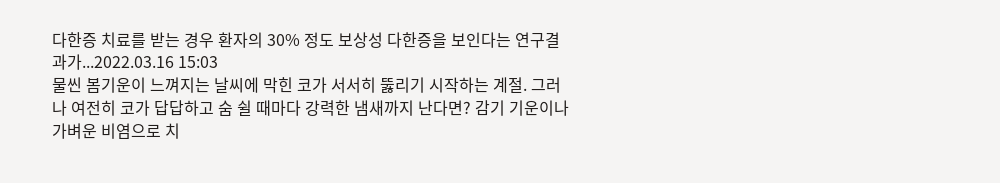다한증 치료를 받는 경우 환자의 30% 정도 보상성 다한증을 보인다는 연구결과가...2022.03.16 15:03
물씬 봄기운이 느껴지는 날씨에 막힌 코가 서서히 뚫리기 시작하는 계절. 그러나 여전히 코가 답답하고 숨 쉴 때마다 강력한 냄새까지 난다면? 감기 기운이나 가벼운 비염으로 치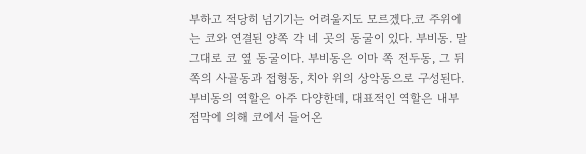부하고 적당히 넘기기는 어려울지도 모르겠다.코 주위에는 코와 연결된 양쪽 각 네 곳의 동굴이 있다. 부비동. 말 그대로 코 옆 동굴이다. 부비동은 이마 쪽 전두동, 그 뒤쪽의 사골동과 접형동, 치아 위의 상악동으로 구성된다. 부비동의 역할은 아주 다양한데, 대표적인 역할은 내부 점막에 의해 코에서 들어온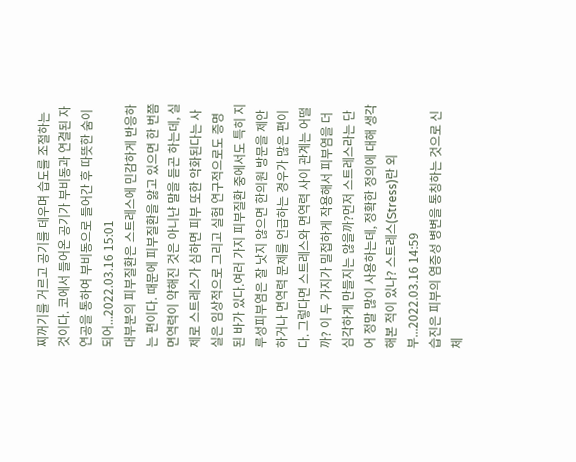찌꺼기를 거르고 공기를 데우며 습도를 조절하는 것이다. 코에서 들어온 공기가 부비동과 연결된 자연공을 통하여 부비동으로 들어간 후 따뜻한 숨이 되어...2022.03.16 15:01
대부분의 피부질환은 스트레스에 민감하게 반응하는 편이다. 때문에 피부질환을 앓고 있으면 한 번쯤 면역력이 약해진 것은 아니냔 말을 듣곤 하는데, 실제로 스트레스가 심하면 피부 또한 악화된다는 사실은 임상적으로 그리고 실험 연구적으로도 증명된 바가 있다.여러 가지 피부질환 중에서도 특히 지루성피부염은 잘 낫지 않으면 한의원 방문을 제안하거나 면역력 문제를 언급하는 경우가 많은 편이다. 그렇다면 스트레스와 면역력 사이 관계는 어떨까? 이 두 가지가 밀접하게 작용해서 피부염을 더 심각하게 만들지는 않을까?먼저 스트레스라는 단어 정말 많이 사용하는데, 정확한 정의에 대해 생각해본 적이 있나? 스트레스(Stress)란 외부...2022.03.16 14:59
습진은 피부의 염증성 병변을 통칭하는 것으로 신체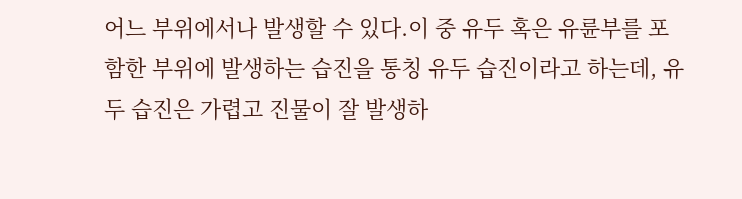어느 부위에서나 발생할 수 있다.이 중 유두 혹은 유륜부를 포함한 부위에 발생하는 습진을 통칭 유두 습진이라고 하는데, 유두 습진은 가렵고 진물이 잘 발생하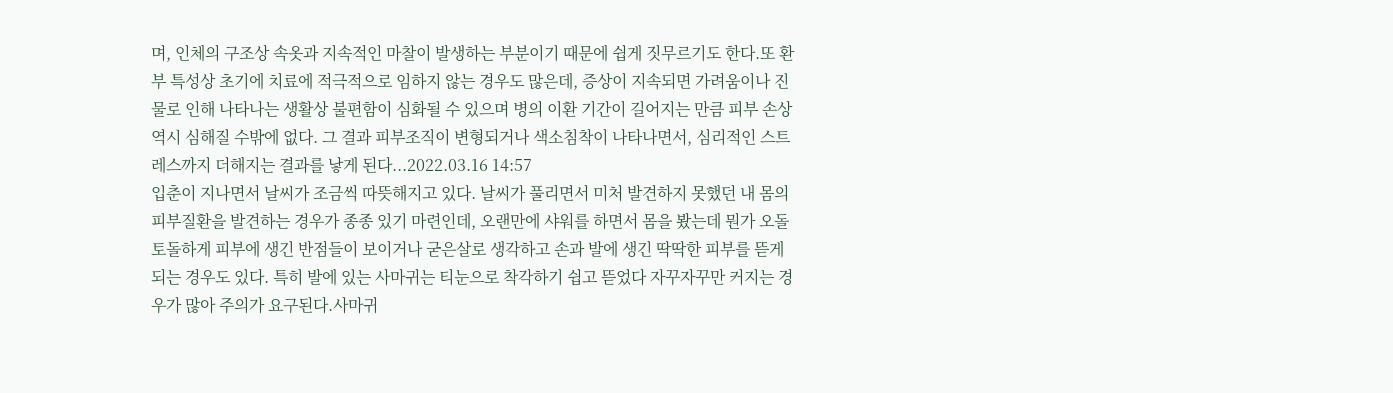며, 인체의 구조상 속옷과 지속적인 마찰이 발생하는 부분이기 때문에 쉽게 짓무르기도 한다.또 환부 특성상 초기에 치료에 적극적으로 임하지 않는 경우도 많은데, 증상이 지속되면 가려움이나 진물로 인해 나타나는 생활상 불편함이 심화될 수 있으며 병의 이환 기간이 길어지는 만큼 피부 손상 역시 심해질 수밖에 없다. 그 결과 피부조직이 변형되거나 색소침착이 나타나면서, 심리적인 스트레스까지 더해지는 결과를 낳게 된다...2022.03.16 14:57
입춘이 지나면서 날씨가 조금씩 따뜻해지고 있다. 날씨가 풀리면서 미처 발견하지 못했던 내 몸의 피부질환을 발견하는 경우가 종종 있기 마련인데, 오랜만에 샤워를 하면서 몸을 봤는데 뭔가 오돌토돌하게 피부에 생긴 반점들이 보이거나 굳은살로 생각하고 손과 발에 생긴 딱딱한 피부를 뜯게 되는 경우도 있다. 특히 발에 있는 사마귀는 티눈으로 착각하기 쉽고 뜯었다 자꾸자꾸만 커지는 경우가 많아 주의가 요구된다.사마귀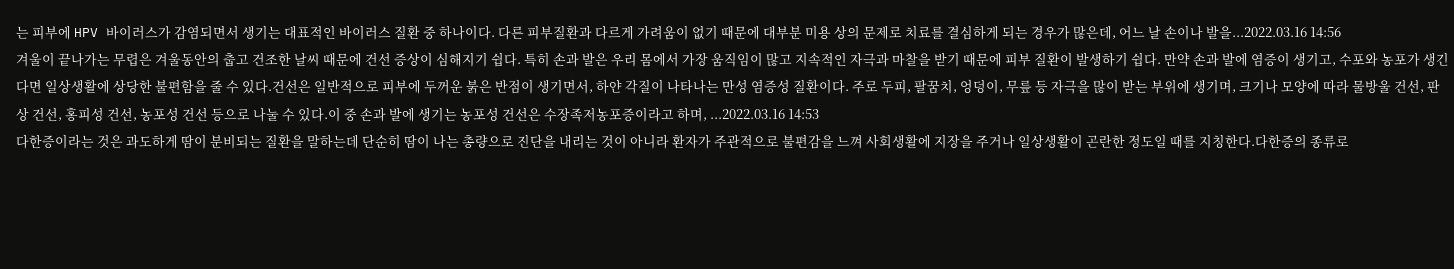는 피부에 HPV 바이러스가 감염되면서 생기는 대표적인 바이러스 질환 중 하나이다. 다른 피부질환과 다르게 가려움이 없기 때문에 대부분 미용 상의 문제로 치료를 결심하게 되는 경우가 많은데, 어느 날 손이나 발을...2022.03.16 14:56
겨울이 끝나가는 무렵은 겨울동안의 춥고 건조한 날씨 때문에 건선 증상이 심해지기 쉽다. 특히 손과 발은 우리 몸에서 가장 움직임이 많고 지속적인 자극과 마찰을 받기 때문에 피부 질환이 발생하기 쉽다. 만약 손과 발에 염증이 생기고, 수포와 농포가 생긴다면 일상생활에 상당한 불편함을 줄 수 있다.건선은 일반적으로 피부에 두꺼운 붉은 반점이 생기면서, 하얀 각질이 나타나는 만성 염증성 질환이다. 주로 두피, 팔꿈치, 엉덩이, 무릎 등 자극을 많이 받는 부위에 생기며, 크기나 모양에 따라 물방울 건선, 판상 건선, 홍피성 건선, 농포성 건선 등으로 나눌 수 있다.이 중 손과 발에 생기는 농포성 건선은 수장족저농포증이라고 하며, ...2022.03.16 14:53
다한증이라는 것은 과도하게 땀이 분비되는 질환을 말하는데 단순히 땀이 나는 총량으로 진단을 내리는 것이 아니라 환자가 주관적으로 불편감을 느껴 사회생활에 지장을 주거나 일상생활이 곤란한 정도일 때를 지칭한다.다한증의 종류로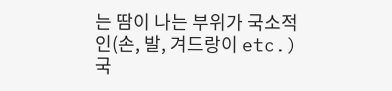는 땀이 나는 부위가 국소적인(손, 발, 겨드랑이 etc.) 국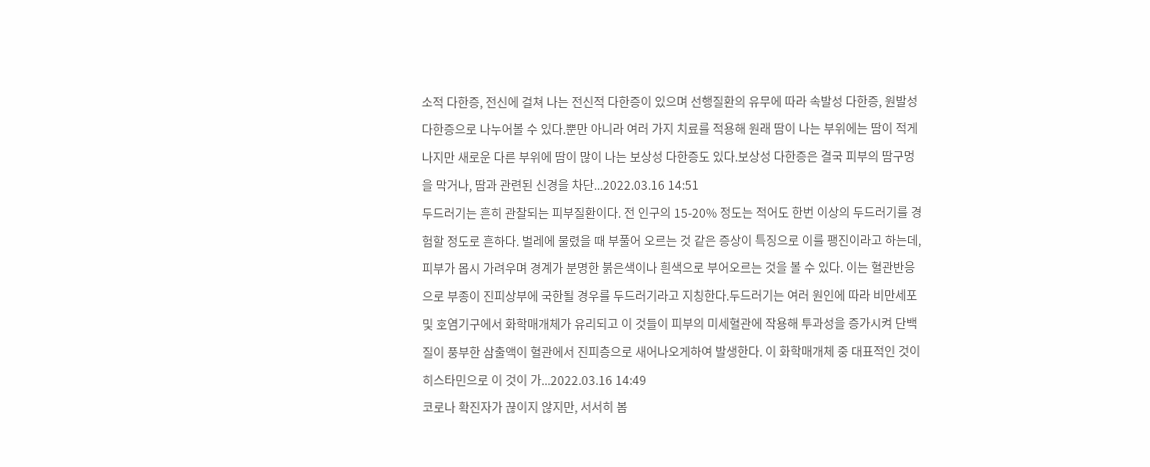소적 다한증, 전신에 걸쳐 나는 전신적 다한증이 있으며 선행질환의 유무에 따라 속발성 다한증, 원발성 다한증으로 나누어볼 수 있다.뿐만 아니라 여러 가지 치료를 적용해 원래 땀이 나는 부위에는 땀이 적게 나지만 새로운 다른 부위에 땀이 많이 나는 보상성 다한증도 있다.보상성 다한증은 결국 피부의 땀구멍을 막거나, 땀과 관련된 신경을 차단...2022.03.16 14:51
두드러기는 흔히 관찰되는 피부질환이다. 전 인구의 15-20% 정도는 적어도 한번 이상의 두드러기를 경험할 정도로 흔하다. 벌레에 물렸을 때 부풀어 오르는 것 같은 증상이 특징으로 이를 팽진이라고 하는데, 피부가 몹시 가려우며 경계가 분명한 붉은색이나 흰색으로 부어오르는 것을 볼 수 있다. 이는 혈관반응으로 부종이 진피상부에 국한될 경우를 두드러기라고 지칭한다.두드러기는 여러 원인에 따라 비만세포 및 호염기구에서 화학매개체가 유리되고 이 것들이 피부의 미세혈관에 작용해 투과성을 증가시켜 단백질이 풍부한 삼출액이 혈관에서 진피층으로 새어나오게하여 발생한다. 이 화학매개체 중 대표적인 것이 히스타민으로 이 것이 가...2022.03.16 14:49
코로나 확진자가 끊이지 않지만, 서서히 봄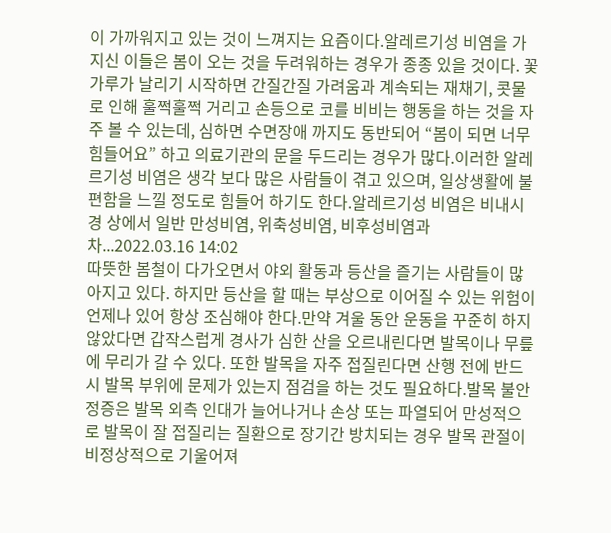이 가까워지고 있는 것이 느껴지는 요즘이다.알레르기성 비염을 가지신 이들은 봄이 오는 것을 두려워하는 경우가 종종 있을 것이다. 꽃가루가 날리기 시작하면 간질간질 가려움과 계속되는 재채기, 콧물로 인해 훌쩍훌쩍 거리고 손등으로 코를 비비는 행동을 하는 것을 자주 볼 수 있는데, 심하면 수면장애 까지도 동반되어 “봄이 되면 너무 힘들어요” 하고 의료기관의 문을 두드리는 경우가 많다.이러한 알레르기성 비염은 생각 보다 많은 사람들이 겪고 있으며, 일상생활에 불편함을 느낄 정도로 힘들어 하기도 한다.알레르기성 비염은 비내시경 상에서 일반 만성비염, 위축성비염, 비후성비염과 차...2022.03.16 14:02
따뜻한 봄철이 다가오면서 야외 활동과 등산을 즐기는 사람들이 많아지고 있다. 하지만 등산을 할 때는 부상으로 이어질 수 있는 위험이 언제나 있어 항상 조심해야 한다.만약 겨울 동안 운동을 꾸준히 하지 않았다면 갑작스럽게 경사가 심한 산을 오르내린다면 발목이나 무릎에 무리가 갈 수 있다. 또한 발목을 자주 접질린다면 산행 전에 반드시 발목 부위에 문제가 있는지 점검을 하는 것도 필요하다.발목 불안정증은 발목 외측 인대가 늘어나거나 손상 또는 파열되어 만성적으로 발목이 잘 접질리는 질환으로 장기간 방치되는 경우 발목 관절이 비정상적으로 기울어져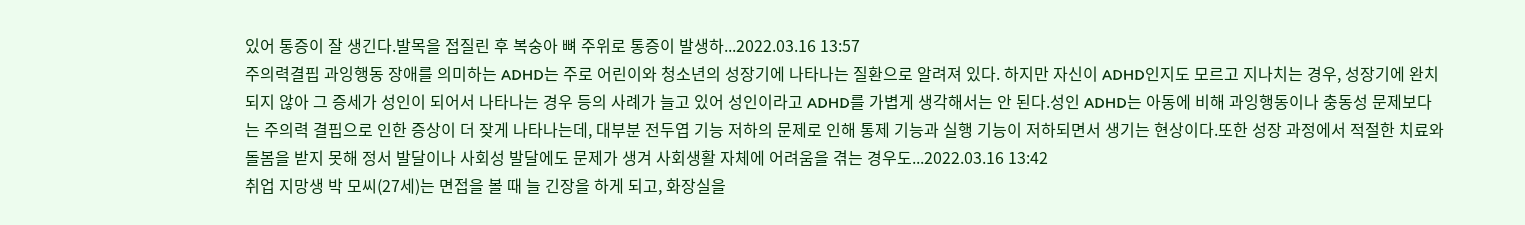있어 통증이 잘 생긴다.발목을 접질린 후 복숭아 뼈 주위로 통증이 발생하...2022.03.16 13:57
주의력결핍 과잉행동 장애를 의미하는 ADHD는 주로 어린이와 청소년의 성장기에 나타나는 질환으로 알려져 있다. 하지만 자신이 ADHD인지도 모르고 지나치는 경우, 성장기에 완치되지 않아 그 증세가 성인이 되어서 나타나는 경우 등의 사례가 늘고 있어 성인이라고 ADHD를 가볍게 생각해서는 안 된다.성인 ADHD는 아동에 비해 과잉행동이나 충동성 문제보다는 주의력 결핍으로 인한 증상이 더 잦게 나타나는데, 대부분 전두엽 기능 저하의 문제로 인해 통제 기능과 실행 기능이 저하되면서 생기는 현상이다.또한 성장 과정에서 적절한 치료와 돌봄을 받지 못해 정서 발달이나 사회성 발달에도 문제가 생겨 사회생활 자체에 어려움을 겪는 경우도...2022.03.16 13:42
취업 지망생 박 모씨(27세)는 면접을 볼 때 늘 긴장을 하게 되고, 화장실을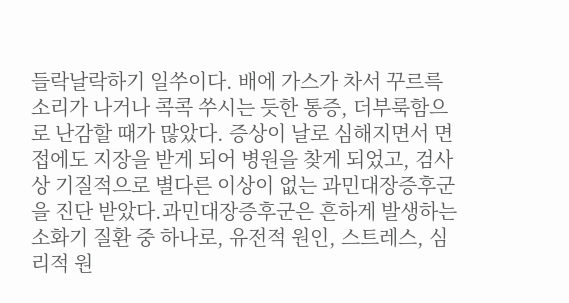들락날락하기 일쑤이다. 배에 가스가 차서 꾸르륵 소리가 나거나 콕콕 쑤시는 듯한 통증, 더부룩함으로 난감할 때가 많았다. 증상이 날로 심해지면서 면접에도 지장을 받게 되어 병원을 찾게 되었고, 검사 상 기질적으로 별다른 이상이 없는 과민대장증후군을 진단 받았다.과민대장증후군은 흔하게 발생하는 소화기 질환 중 하나로, 유전적 원인, 스트레스, 심리적 원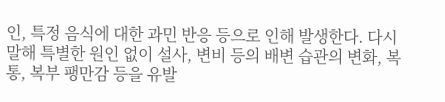인, 특정 음식에 대한 과민 반응 등으로 인해 발생한다. 다시 말해 특별한 원인 없이 설사, 변비 등의 배변 습관의 변화, 복통, 복부 팽만감 등을 유발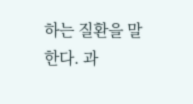하는 질환을 말한다. 과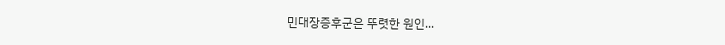민대장증후군은 뚜렷한 원인...